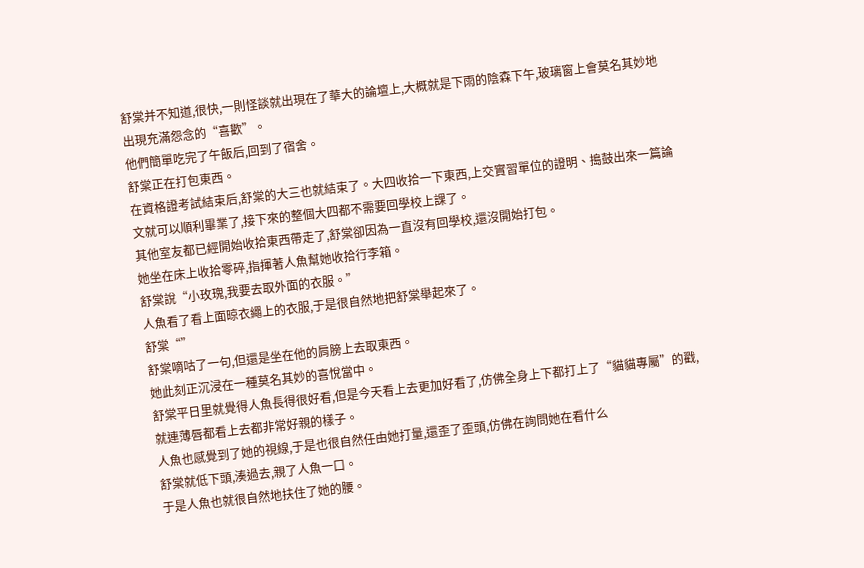舒棠并不知道,很快,一則怪談就出現在了華大的論壇上,大概就是下雨的陰森下午,玻璃窗上會莫名其妙地出現充滿怨念的“喜歡”。
他們簡單吃完了午飯后,回到了宿舍。
舒棠正在打包東西。
在資格證考試結束后,舒棠的大三也就結束了。大四收拾一下東西,上交實習單位的證明、搗鼓出來一篇論文就可以順利畢業了,接下來的整個大四都不需要回學校上課了。
其他室友都已經開始收拾東西帶走了,舒棠卻因為一直沒有回學校,還沒開始打包。
她坐在床上收拾零碎,指揮著人魚幫她收拾行李箱。
舒棠說“小玫瑰,我要去取外面的衣服。”
人魚看了看上面晾衣繩上的衣服,于是很自然地把舒棠舉起來了。
舒棠“”
舒棠嘀咕了一句,但還是坐在他的肩膀上去取東西。
她此刻正沉浸在一種莫名其妙的喜悅當中。
舒棠平日里就覺得人魚長得很好看,但是今天看上去更加好看了,仿佛全身上下都打上了“貓貓專屬”的戳,就連薄唇都看上去都非常好親的樣子。
人魚也感覺到了她的視線,于是也很自然任由她打量,還歪了歪頭,仿佛在詢問她在看什么
舒棠就低下頭,湊過去,親了人魚一口。
于是人魚也就很自然地扶住了她的腰。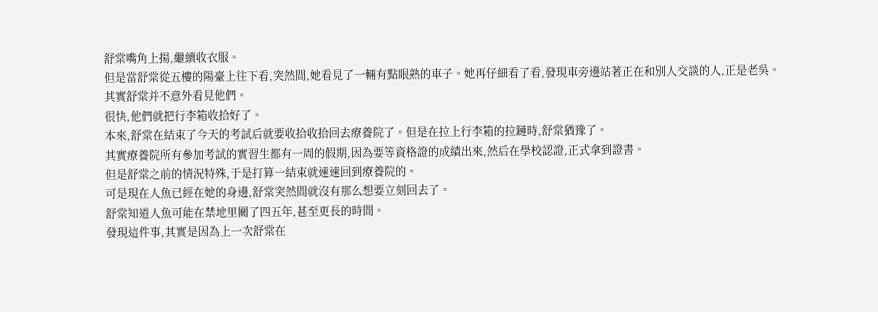舒棠嘴角上揚,繼續收衣服。
但是當舒棠從五樓的陽臺上往下看,突然間,她看見了一輛有點眼熟的車子。她再仔細看了看,發現車旁邊站著正在和別人交談的人,正是老吳。
其實舒棠并不意外看見他們。
很快,他們就把行李箱收拾好了。
本來,舒棠在結束了今天的考試后就要收拾收拾回去療養院了。但是在拉上行李箱的拉鏈時,舒棠猶豫了。
其實療養院所有參加考試的實習生都有一周的假期,因為要等資格證的成績出來,然后在學校認證,正式拿到證書。
但是舒棠之前的情況特殊,于是打算一結束就速速回到療養院的。
可是現在人魚已經在她的身邊,舒棠突然間就沒有那么想要立刻回去了。
舒棠知道人魚可能在禁地里關了四五年,甚至更長的時間。
發現這件事,其實是因為上一次舒棠在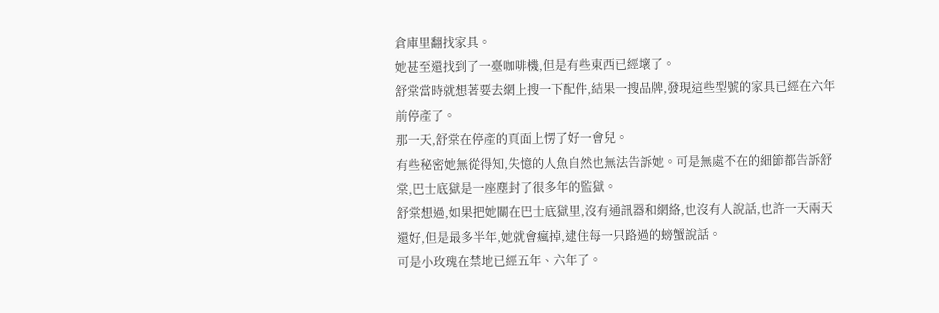倉庫里翻找家具。
她甚至還找到了一臺咖啡機,但是有些東西已經壞了。
舒棠當時就想著要去網上搜一下配件,結果一搜品牌,發現這些型號的家具已經在六年前停產了。
那一天,舒棠在停產的頁面上愣了好一會兒。
有些秘密她無從得知,失憶的人魚自然也無法告訴她。可是無處不在的細節都告訴舒棠,巴士底獄是一座塵封了很多年的監獄。
舒棠想過,如果把她關在巴士底獄里,沒有通訊器和網絡,也沒有人說話,也許一天兩天還好,但是最多半年,她就會瘋掉,逮住每一只路過的螃蟹說話。
可是小玫瑰在禁地已經五年、六年了。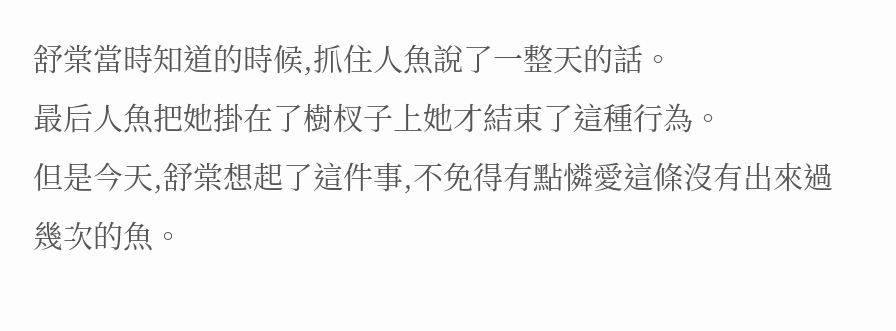舒棠當時知道的時候,抓住人魚說了一整天的話。
最后人魚把她掛在了樹杈子上她才結束了這種行為。
但是今天,舒棠想起了這件事,不免得有點憐愛這條沒有出來過幾次的魚。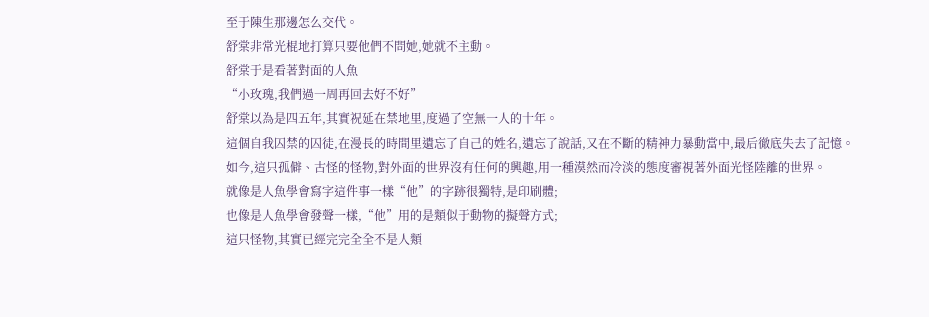至于陳生那邊怎么交代。
舒棠非常光棍地打算只要他們不問她,她就不主動。
舒棠于是看著對面的人魚
“小玫瑰,我們過一周再回去好不好”
舒棠以為是四五年,其實祝延在禁地里,度過了空無一人的十年。
這個自我囚禁的囚徒,在漫長的時間里遺忘了自己的姓名,遺忘了說話,又在不斷的精神力暴動當中,最后徹底失去了記憶。
如今,這只孤僻、古怪的怪物,對外面的世界沒有任何的興趣,用一種漠然而冷淡的態度審視著外面光怪陸離的世界。
就像是人魚學會寫字這件事一樣“他”的字跡很獨特,是印刷體;
也像是人魚學會發聲一樣,“他”用的是類似于動物的擬聲方式;
這只怪物,其實已經完完全全不是人類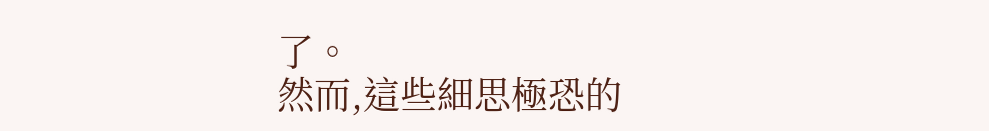了。
然而,這些細思極恐的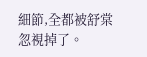細節,全都被舒棠忽視掉了。